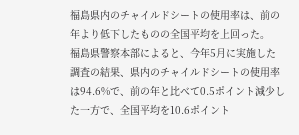福島県内のチャイルドシートの使用率は、前の年より低下したものの全国平均を上回った。
福島県警察本部によると、今年5月に実施した調査の結果、県内のチャイルドシートの使用率は94.6%で、前の年と比べて0.5ポイント減少した一方で、全国平均を10.6ポイント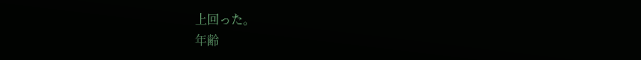上回った。
年齢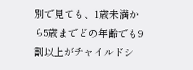別で見ても、1歳未満から5歳までどの年齢でも9割以上がチャイルドシ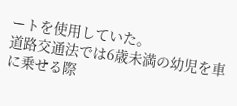ートを使用していた。
道路交通法では6歳未満の幼児を車に乗せる際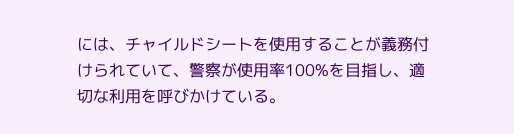には、チャイルドシートを使用することが義務付けられていて、警察が使用率100%を目指し、適切な利用を呼びかけている。